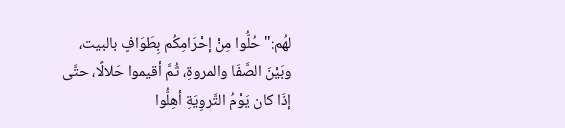لهُم:"حُلُّوا مِنْ إحْرَامِكُم بِطَوَافٍ بالبيت، وبَيْنَ الصَّفَا والمروةِ، ثُمَّ أقيموا حَلالًا، حتَّى إذَا كان يَوْمُ التَّروِيَةِ أهِلُّوا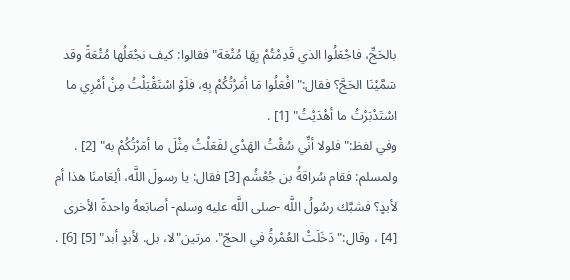بالحَجِّ، فاجْعَلُوا الذي قَدِمْتُمْ بِهَا مُتْعَة"فقالوا: كيف نجْعَلُها مُتْعَةً وقد سَمَّيْنَا الحَجَّ؟ فقال:"افْعَلُوا مَا أمَرْتُكُمْ بِهِ، فلَوْ اسْتَقْبَلْتُ مِنْ أمْرِي ما اسْتَدْبَرْتُ ما أهْدَيْتُ" [1] .
وفي لفظ:"فلولا أنِّي سُقْتُ الهَدْي لفَعَلْتُ مِثْلَ ما أمَرْتُكُمْ به" [2] .
ولمسلم: فقام سُراقةُ بن جُعْشُم [3] فقال: يا رسولَ اللَّه، ألِعَامنَا هذا أم لأبدٍ؟ فشبَّك رسُولُ اللَّه -صلى اللَّه عليه وسلم- أصابَعهُ واحدةً الأخرى [4] ، وقال:"دَخَلَتْ العُمْرةُ في الحجّ". مرتين"لا، بل. لأبدٍ أبد" [5] [6] .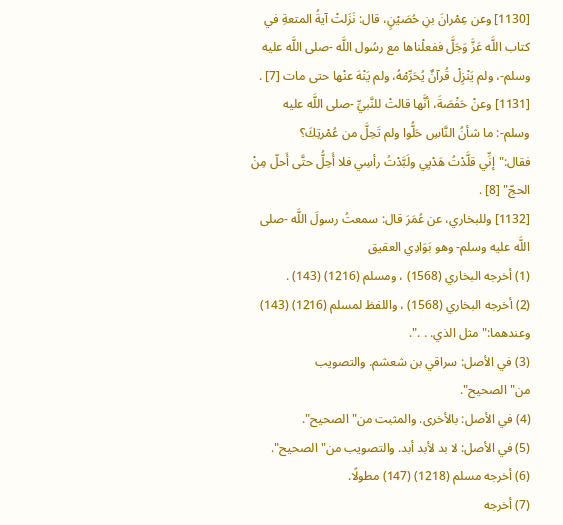[1130] وعن عِمْرانَ بنِ حُصَيْنٍ، قال: نَزَلتْ آيةُ المتعةِ في كتاب اللَّه عَزَّ وَجَلَّ ففعلْناها مع رسُول اللَّه -صلى اللَّه عليه وسلم-، ولم يَنْزِلْ قُرآنٌ يُحَرِّمْهُ، ولم يَنْهَ عنْها حتى مات [7] .
[1131] وعنْ حَفْصَةَ، أنَّها قالتْ للنَّبيِّ -صلى اللَّه عليه وسلم-: ما شأنُ النَّاسِ حَلُّوا ولم تَحِلَّ من عُمْرتِكَ؟ فقال:"إنِّي قلَّدْتُ هَدْيِي ولَبَّدْتُ رأسِي فلا أَحِلُّ حتَّى أَحلّ مِنْ الحجّ" [8] .
[1132] وللبخاري، عن عُمَرَ قال: سمعتُ رسولَ اللَّه -صلى اللَّه عليه وسلم- وهو بَوَادِي العقيق
(1) أخرجه البخاري (1568) ، ومسلم (1216) (143) .
(2) أخرجه البخاري (1568) ، واللفظ لمسلم (1216) (143) وعندهما:"مثل الذي. . .".
(3) في الأصل: سراقي بن شعشم. والتصويب من"الصحيح".
(4) في الأصل: بالأخرى. والمثبت من"الصحيح".
(5) في الأصل: لا بد لأبد أبد. والتصويب من"الصحيح".
(6) أخرجه مسلم (1218) (147) مطولًا.
(7) أخرجه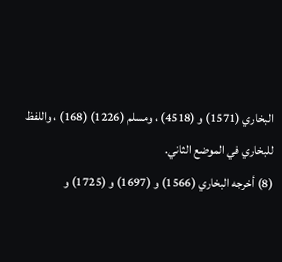البخاري (1571) و (4518) ، ومسلم (1226) (168) ، واللفظ للبخاري في الموضع الثاني.
(8) أخرجه البخاري (1566) و (1697) و (1725) و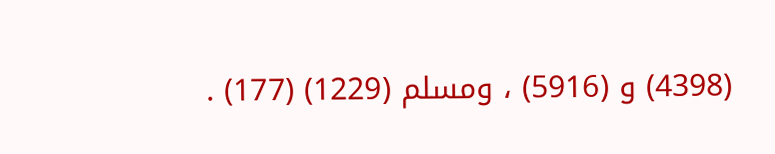(4398) و (5916) ، ومسلم (1229) (177) .